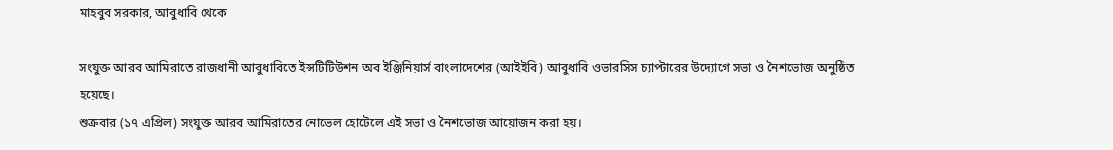মাহবুব সরকার, আবুধাবি থেকে

সংযুক্ত আরব আমিরাতে রাজধানী আবুধাবিতে ইন্সটিটিউশন অব ইঞ্জিনিয়ার্স বাংলাদেশের (আইইবি) আবুধাবি ওভারসিস চ্যাপ্টারের উদ্যোগে সভা ও নৈশভোজ অনুষ্ঠিত হয়েছে।
শুক্রবার (১৭ এপ্রিল) সংযুক্ত আরব আমিরাতের নোভেল হোটেলে এই সভা ও নৈশভোজ আয়োজন করা হয়।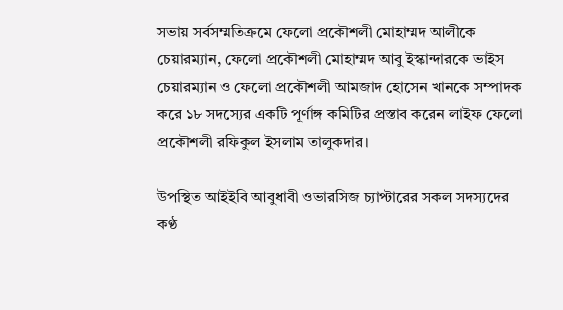সভায় সর্বসম্মতিক্রমে ফেলো প্রকৌশলী মোহাম্মদ আলীকে চেয়ারম্যান, ফেলো প্রকৌশলী মোহাম্মদ আবু ইস্কান্দারকে ভাইস চেয়ারম্যান ও ফেলো প্রকৌশলী আমজাদ হোসেন খানকে সম্পাদক করে ১৮ সদস্যের একটি পূর্ণাঙ্গ কমিটির প্রস্তাব করেন লাইফ ফেলো প্রকৌশলী রফিকুল ইসলাম তালুকদার।

উপস্থিত আইইবি আবুধাবী ওভারসিজ চ্যাপ্টারের সকল সদস্যদের কণ্ঠ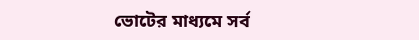ভোটের মাধ্যমে সর্ব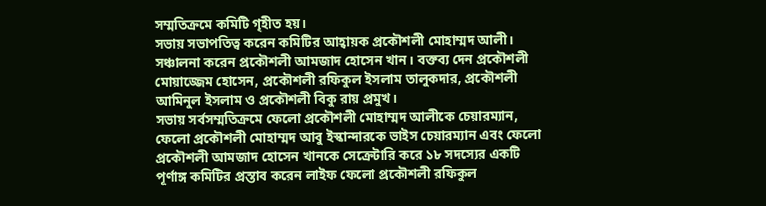সম্মতিক্রমে কমিটি গৃহীত হয়।
সভায় সভাপতিত্ব করেন কমিটির আহ্বায়ক প্রকৌশলী মোহাম্মদ আলী। সঞ্চালনা করেন প্রকৌশলী আমজাদ হোসেন খান। বক্তব্য দেন প্রকৌশলী মোয়াজ্জেম হোসেন, প্রকৌশলী রফিকুল ইসলাম তালুকদার, প্রকৌশলী আমিনুল ইসলাম ও প্রকৌশলী বিকু রায় প্রমুখ।
সভায় সর্বসম্মতিক্রমে ফেলো প্রকৌশলী মোহাম্মদ আলীকে চেয়ারম্যান, ফেলো প্রকৌশলী মোহাম্মদ আবু ইস্কান্দারকে ভাইস চেয়ারম্যান এবং ফেলো প্রকৌশলী আমজাদ হোসেন খানকে সেক্রেটারি করে ১৮ সদস্যের একটি পূর্ণাঙ্গ কমিটির প্রস্তাব করেন লাইফ ফেলো প্রকৌশলী রফিকুল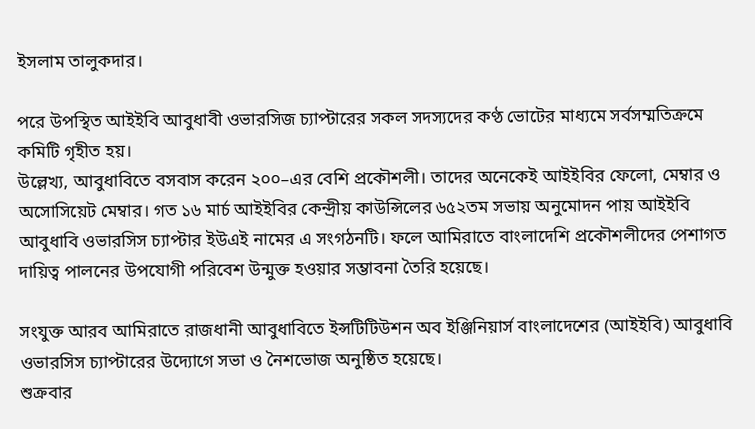ইসলাম তালুকদার।

পরে উপস্থিত আইইবি আবুধাবী ওভারসিজ চ্যাপ্টারের সকল সদস্যদের কণ্ঠ ভোটের মাধ্যমে সর্বসম্মতিক্রমে কমিটি গৃহীত হয়।
উল্লেখ্য, আবুধাবিতে বসবাস করেন ২০০–এর বেশি প্রকৌশলী। তাদের অনেকেই আইইবির ফেলো, মেম্বার ও অসোসিয়েট মেম্বার। গত ১৬ মার্চ আইইবির কেন্দ্রীয় কাউন্সিলের ৬৫২তম সভায় অনুমোদন পায় আইইবি আবুধাবি ওভারসিস চ্যাপ্টার ইউএই নামের এ সংগঠনটি। ফলে আমিরাতে বাংলাদেশি প্রকৌশলীদের পেশাগত দায়িত্ব পালনের উপযোগী পরিবেশ উন্মুক্ত হওয়ার সম্ভাবনা তৈরি হয়েছে।

সংযুক্ত আরব আমিরাতে রাজধানী আবুধাবিতে ইন্সটিটিউশন অব ইঞ্জিনিয়ার্স বাংলাদেশের (আইইবি) আবুধাবি ওভারসিস চ্যাপ্টারের উদ্যোগে সভা ও নৈশভোজ অনুষ্ঠিত হয়েছে।
শুক্রবার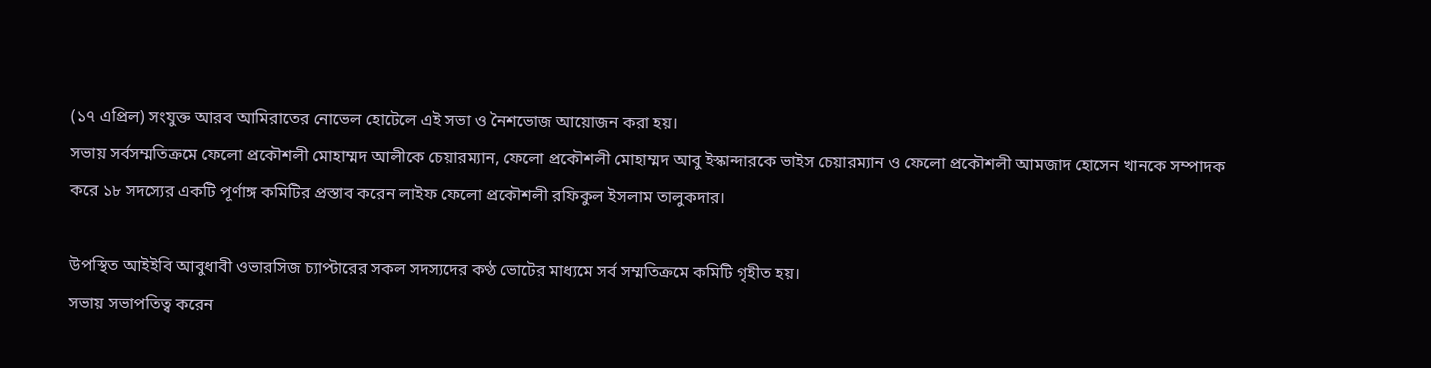(১৭ এপ্রিল) সংযুক্ত আরব আমিরাতের নোভেল হোটেলে এই সভা ও নৈশভোজ আয়োজন করা হয়।
সভায় সর্বসম্মতিক্রমে ফেলো প্রকৌশলী মোহাম্মদ আলীকে চেয়ারম্যান, ফেলো প্রকৌশলী মোহাম্মদ আবু ইস্কান্দারকে ভাইস চেয়ারম্যান ও ফেলো প্রকৌশলী আমজাদ হোসেন খানকে সম্পাদক করে ১৮ সদস্যের একটি পূর্ণাঙ্গ কমিটির প্রস্তাব করেন লাইফ ফেলো প্রকৌশলী রফিকুল ইসলাম তালুকদার।

উপস্থিত আইইবি আবুধাবী ওভারসিজ চ্যাপ্টারের সকল সদস্যদের কণ্ঠ ভোটের মাধ্যমে সর্ব সম্মতিক্রমে কমিটি গৃহীত হয়।
সভায় সভাপতিত্ব করেন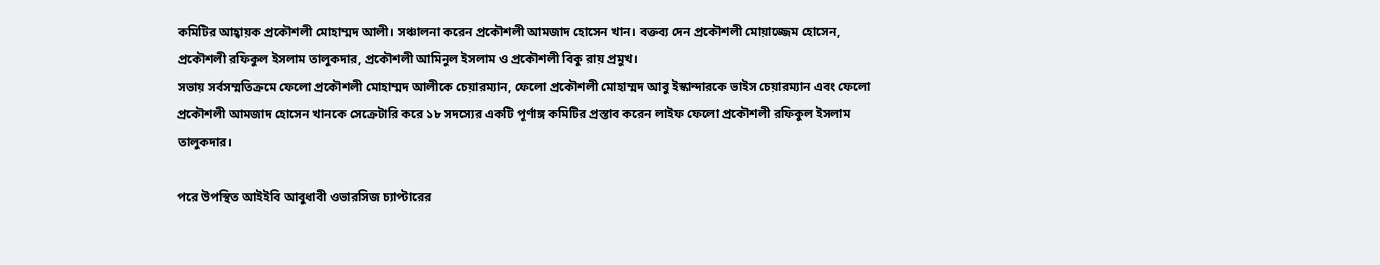কমিটির আহ্বায়ক প্রকৌশলী মোহাম্মদ আলী। সঞ্চালনা করেন প্রকৌশলী আমজাদ হোসেন খান। বক্তব্য দেন প্রকৌশলী মোয়াজ্জেম হোসেন, প্রকৌশলী রফিকুল ইসলাম তালুকদার, প্রকৌশলী আমিনুল ইসলাম ও প্রকৌশলী বিকু রায় প্রমুখ।
সভায় সর্বসম্মতিক্রমে ফেলো প্রকৌশলী মোহাম্মদ আলীকে চেয়ারম্যান, ফেলো প্রকৌশলী মোহাম্মদ আবু ইস্কান্দারকে ভাইস চেয়ারম্যান এবং ফেলো প্রকৌশলী আমজাদ হোসেন খানকে সেক্রেটারি করে ১৮ সদস্যের একটি পূর্ণাঙ্গ কমিটির প্রস্তাব করেন লাইফ ফেলো প্রকৌশলী রফিকুল ইসলাম তালুকদার।

পরে উপস্থিত আইইবি আবুধাবী ওভারসিজ চ্যাপ্টারের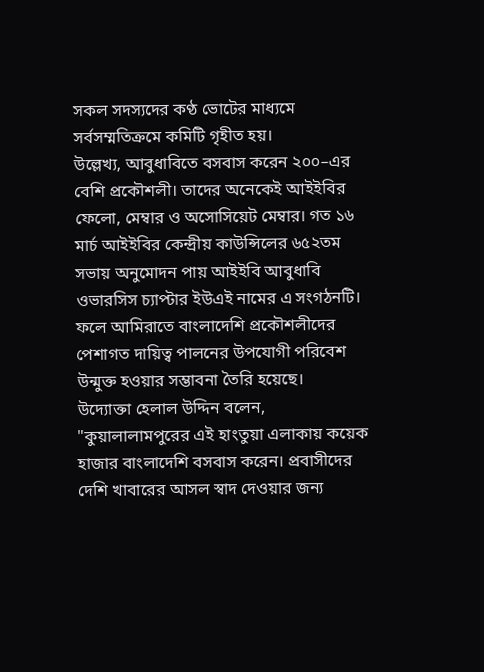সকল সদস্যদের কণ্ঠ ভোটের মাধ্যমে সর্বসম্মতিক্রমে কমিটি গৃহীত হয়।
উল্লেখ্য, আবুধাবিতে বসবাস করেন ২০০–এর বেশি প্রকৌশলী। তাদের অনেকেই আইইবির ফেলো, মেম্বার ও অসোসিয়েট মেম্বার। গত ১৬ মার্চ আইইবির কেন্দ্রীয় কাউন্সিলের ৬৫২তম সভায় অনুমোদন পায় আইইবি আবুধাবি ওভারসিস চ্যাপ্টার ইউএই নামের এ সংগঠনটি। ফলে আমিরাতে বাংলাদেশি প্রকৌশলীদের পেশাগত দায়িত্ব পালনের উপযোগী পরিবেশ উন্মুক্ত হওয়ার সম্ভাবনা তৈরি হয়েছে।
উদ্যোক্তা হেলাল উদ্দিন বলেন, "কুয়ালালামপুরের এই হাংতুয়া এলাকায় কয়েক হাজার বাংলাদেশি বসবাস করেন। প্রবাসীদের দেশি খাবারের আসল স্বাদ দেওয়ার জন্য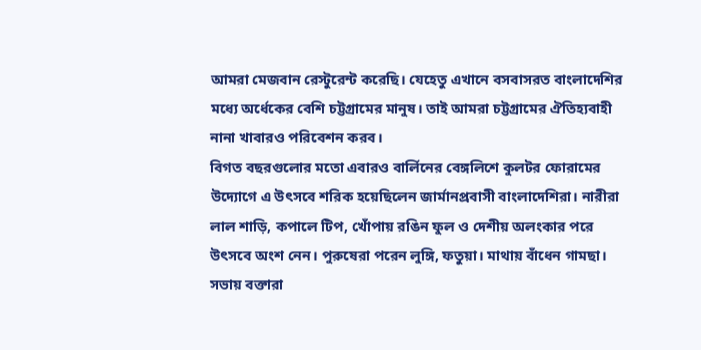আমরা মেজবান রেস্টুরেন্ট করেছি। যেহেতু এখানে বসবাসরত বাংলাদেশির মধ্যে অর্ধেকের বেশি চট্টগ্রামের মানুষ। তাই আমরা চট্টগ্রামের ঐতিহ্যবাহী নানা খাবারও পরিবেশন করব।
বিগত বছরগুলোর মতো এবারও বার্লিনের বেঙ্গলিশে কুলটর ফোরামের উদ্যোগে এ উৎসবে শরিক হয়েছিলেন জার্মানপ্রবাসী বাংলাদেশিরা। নারীরা লাল শাড়ি, কপালে টিপ, খোঁপায় রঙিন ফুল ও দেশীয় অলংকার পরে উৎসবে অংশ নেন। পুরুষেরা পরেন লুঙ্গি, ফতুয়া। মাথায় বাঁধেন গামছা।
সভায় বক্তারা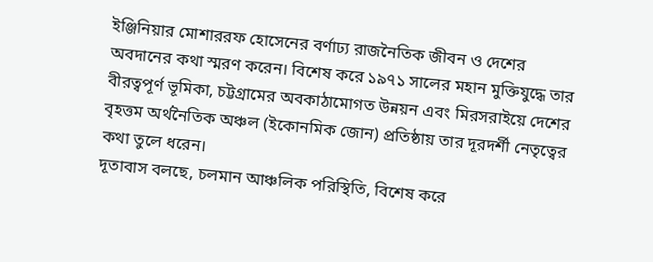ইঞ্জিনিয়ার মোশাররফ হোসেনের বর্ণাঢ্য রাজনৈতিক জীবন ও দেশের অবদানের কথা স্মরণ করেন। বিশেষ করে ১৯৭১ সালের মহান মুক্তিযুদ্ধে তার বীরত্বপূর্ণ ভূমিকা, চট্টগ্রামের অবকাঠামোগত উন্নয়ন এবং মিরসরাইয়ে দেশের বৃহত্তম অর্থনৈতিক অঞ্চল (ইকোনমিক জোন) প্রতিষ্ঠায় তার দূরদর্শী নেতৃত্বের কথা তুলে ধরেন।
দূতাবাস বলছে, চলমান আঞ্চলিক পরিস্থিতি, বিশেষ করে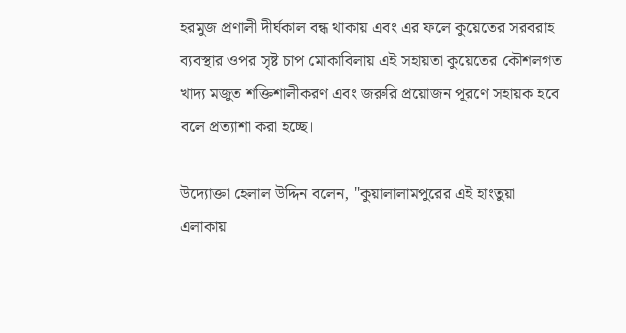হরমুজ প্রণালী দীর্ঘকাল বন্ধ থাকায় এবং এর ফলে কুয়েতের সরবরাহ ব্যবস্থার ওপর সৃষ্ট চাপ মোকাবিলায় এই সহায়তা কুয়েতের কৌশলগত খাদ্য মজুত শক্তিশালীকরণ এবং জরুরি প্রয়োজন পূরণে সহায়ক হবে বলে প্রত্যাশা করা হচ্ছে।

উদ্যোক্তা হেলাল উদ্দিন বলেন, "কুয়ালালামপুরের এই হাংতুয়া এলাকায়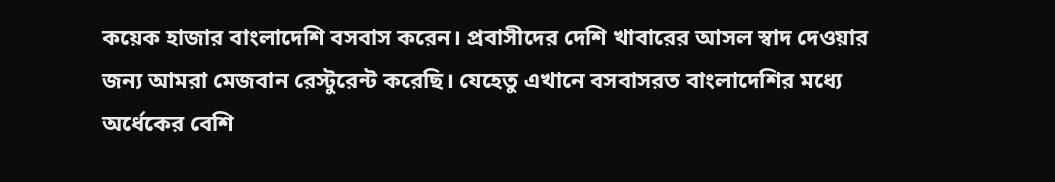কয়েক হাজার বাংলাদেশি বসবাস করেন। প্রবাসীদের দেশি খাবারের আসল স্বাদ দেওয়ার জন্য আমরা মেজবান রেস্টুরেন্ট করেছি। যেহেতু এখানে বসবাসরত বাংলাদেশির মধ্যে অর্ধেকের বেশি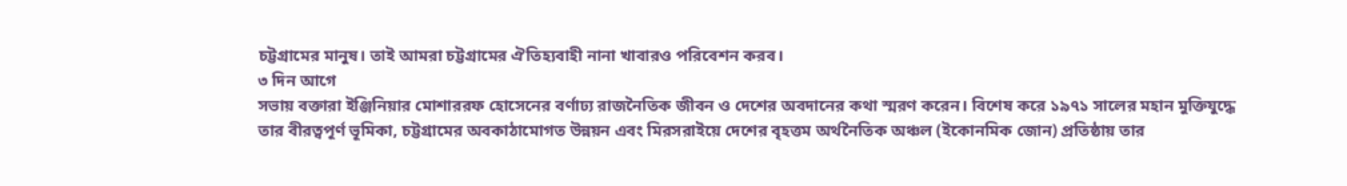চট্টগ্রামের মানুষ। তাই আমরা চট্টগ্রামের ঐতিহ্যবাহী নানা খাবারও পরিবেশন করব।
৩ দিন আগে
সভায় বক্তারা ইঞ্জিনিয়ার মোশাররফ হোসেনের বর্ণাঢ্য রাজনৈতিক জীবন ও দেশের অবদানের কথা স্মরণ করেন। বিশেষ করে ১৯৭১ সালের মহান মুক্তিযুদ্ধে তার বীরত্বপূর্ণ ভূমিকা, চট্টগ্রামের অবকাঠামোগত উন্নয়ন এবং মিরসরাইয়ে দেশের বৃহত্তম অর্থনৈতিক অঞ্চল (ইকোনমিক জোন) প্রতিষ্ঠায় তার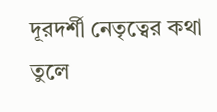দূরদর্শী নেতৃত্বের কথা তুলে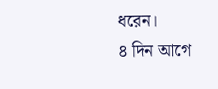ধরেন।
৪ দিন আগে